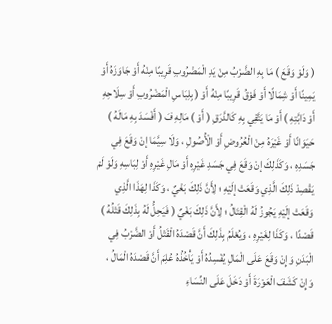( وَلَوْ وَقَعَ ) مَا بِهِ الضَّرْبُ مِنْ يَدِ الْمَضْرُوبِ قَرِيبًا مِنْهُ أَوْ جَاوَزَهُ أَوْ يَمِينًا أَوْ شِمَالًا أَوْ فَوْقُ قَرِيبًا مِنْهُ أَوْ ( بِلِبَاسِ الْمَضْرُوبِ أَوْ سِلَاحِهِ أَوْ دَابَّتِهِ ) أَوْ مَا يَتَّقِي بِهِ كَالدَّرَقِ ( أَوْ ) مَالِهِ فَ ( أَفْسَدَ بِهِ مَالَهُ ) حَيَوَانًا أَوْ غَيْرَهُ مِنْ الْعُرُوضِ أَوْ الْأُصُولِ ، وَلَا سِيَّمَا إنْ وَقَعَ فِي جَسَدِهِ ، وَكَذَلِكَ إنْ وَقَعَ فِي جَسَدِ غَيْرِهِ أَوْ مَالِ غَيْرِهِ أَوْ لِبَاسِهِ وَلَوْ لَمْ يَقْصِدْ ذَلِكَ الَّذِي وَقَعَتْ إلَيْهِ ؛ لِأَنَّ ذَلِكَ بَغْيٌ ، وَكَذَا لِهَذَا الَّذِي وَقَعَتْ إلَيْهِ يَجُوزُ لَهُ الْقِتَالُ ؛ لِأَنَّ ذَلِكَ بَغْيٌ ( فَيَحِلُّ لَهُ بِذَلِكَ قَتْلُهُ ) قَصْدًا ، وَكَذَا لِغَيْرِهِ ، وَيُعْلَمُ بِذَلِكَ أَنَّ قَصْدَهُ الْقَتْلُ أَوْ الضَّرْبُ فِي الْبَدَنِ وَإِنْ وَقَعَ عَلَى الْمَالِ يُفْسِدُهُ أَوْ يَأْخُذُهُ عُلِمَ أَنَّ قَصْدَهُ الْمَالُ ، وَإِنْ كَشَفَ الْعَوْرَةَ أَوْ دَخَلَ عَلَى النِّسَاءِ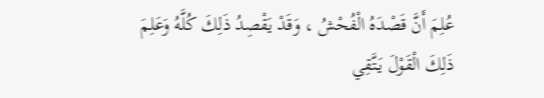عُلِمَ أَنَّ قَصْدَهُ الْفُحْشُ ، وَقَدْ يَقْصِدُ ذَلِكَ كُلَّهُ وَعَلِمَ ذَلِكَ الْقَوْلَ يَتَّقِي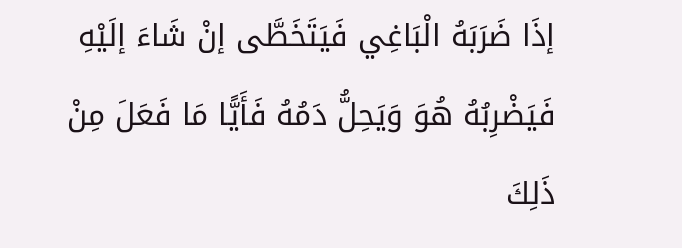إذَا ضَرَبَهُ الْبَاغِي فَيَتَخَطَّى إنْ شَاءَ إلَيْهِ فَيَضْرِبُهُ هُوَ وَيَحِلُّ دَمُهُ فَأَيًّا مَا فَعَلَ مِنْ ذَلِكَ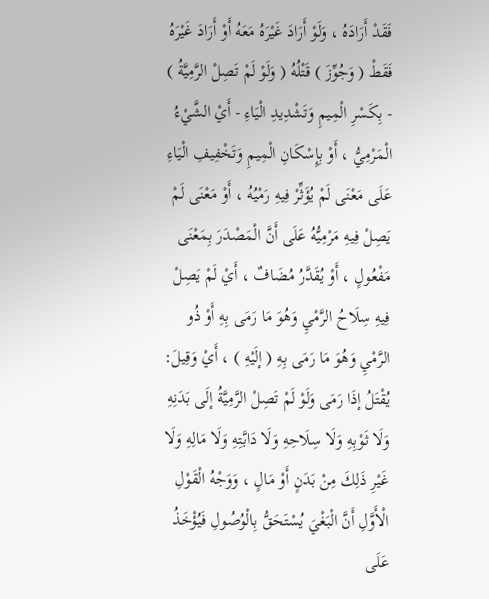فَقَدْ أَرَادَهُ ، وَلَوْ أَرَادَ غَيْرَهُ مَعَهُ أَوْ أَرَادَ غَيْرَهُ فَقَطْ ( وَجُوِّزَ ) قَتْلُهُ ( وَلَوْ لَمْ تَصِلْ الرَّمِيَّةُ ) - بِكَسْرِ الْمِيمِ وَتَشْدِيدِ الْيَاءِ - أَيْ الشَّيْءُ الْمَرْمِيُّ ، أَوْ بِإِسْكَانِ الْمِيمِ وَتَخْفِيفِ الْيَاءِ عَلَى مَعْنَى لَمْ يُؤَثِّرْ فِيهِ رَمْيُهُ ، أَوْ مَعْنَى لَمْ يَصِلْ فِيهِ مَرْمِيُّهُ عَلَى أَنَّ الْمَصْدَرَ بِمَعْنَى مَفْعُولٍ ، أَوْ يُقَدَّرُ مُضَافٌ ، أَيْ لَمْ يَصِلْ فِيهِ سِلَاحُ الرَّمْيِ وَهُوَ مَا رَمَى بِهِ أَوْ ذُو الرَّمْيِ وَهُوَ مَا رَمَى بِهِ ( إلَيْهِ ) ، أَيْ وَقِيلَ: يُقْتَلُ إذَا رَمَى وَلَوْ لَمْ تَصِلْ الرَّمِيَّةُ إلَى بَدَنِهِ وَلَا ثَوْبِهِ وَلَا سِلَاحِهِ وَلَا دَابَّتِهِ وَلَا مَالِهِ وَلَا غَيْرِ ذَلِكَ مِنْ بَدَنٍ أَوْ مَالٍ ، وَوَجْهُ الْقَوْلِ الْأَوَّلِ أَنَّ الْبَغْيَ يُسْتَحَقُّ بِالْوُصُولِ فَيُؤْخَذُ عَلَى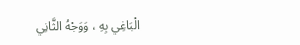الْبَاغِي بِهِ ، وَوَجْهُ الثَّانِي